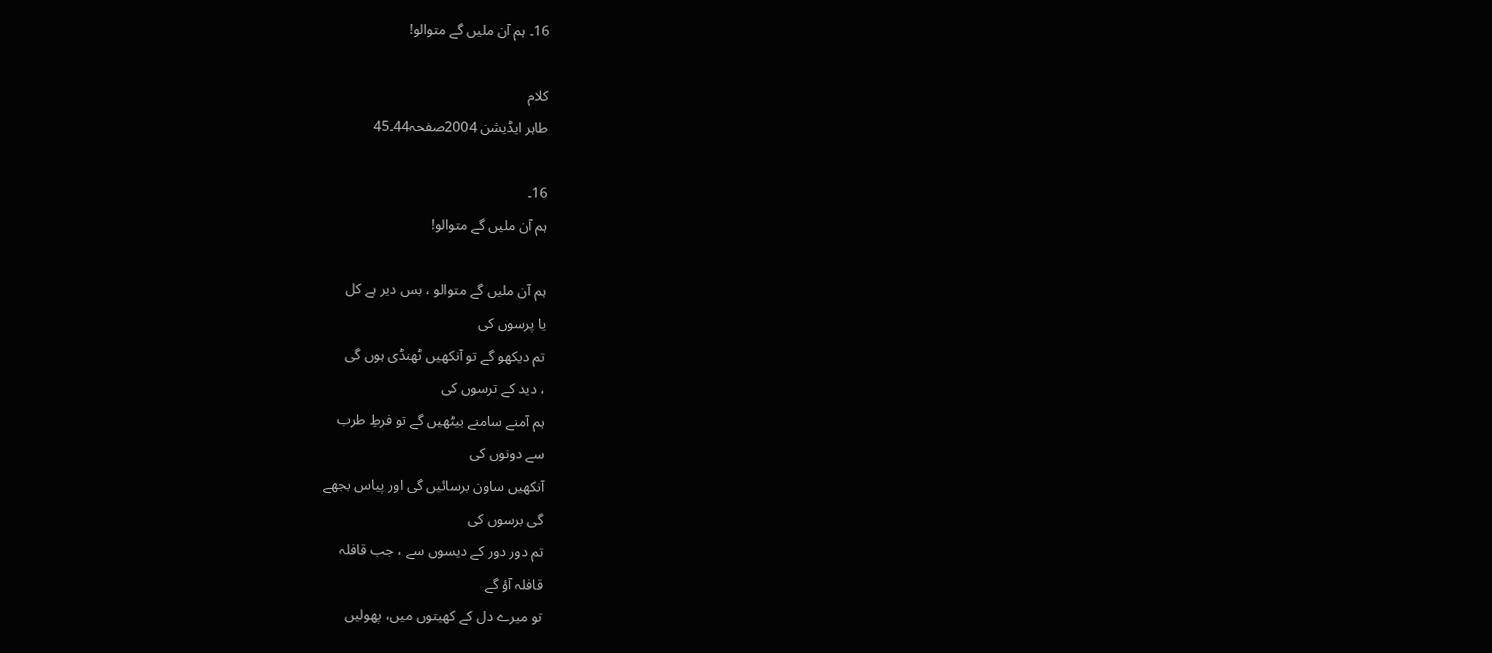16۔ ہم آن ملیں گے متوالو!

کلام
طاہر ایڈیشن 2004صفحہ44۔45

16۔
ہم آن ملیں گے متوالو!

ہم آن ملیں گے متوالو ، بس دیر ہے کل
یا پرسوں کی
تم دیکھو گے تو آنکھیں ٹھنڈی ہوں گی
، دید کے ترسوں کی
ہم آمنے سامنے بیٹھیں گے تو فرطِ طرب
سے دونوں کی
آنکھیں ساون برسائیں گی اور پیاس بجھے
گی برسوں کی
تم دور دور کے دیسوں سے ، جب قافلہ
قافلہ آؤ گے
تو میرے دل کے کھیتوں میں، پھولیں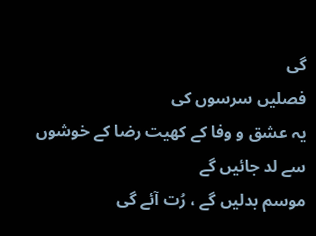گی
فصلیں سرسوں کی
یہ عشق و وفا کے کھیت رضا کے خوشوں
سے لد جائیں گے
موسم بدلیں گے ، رُت آئے گی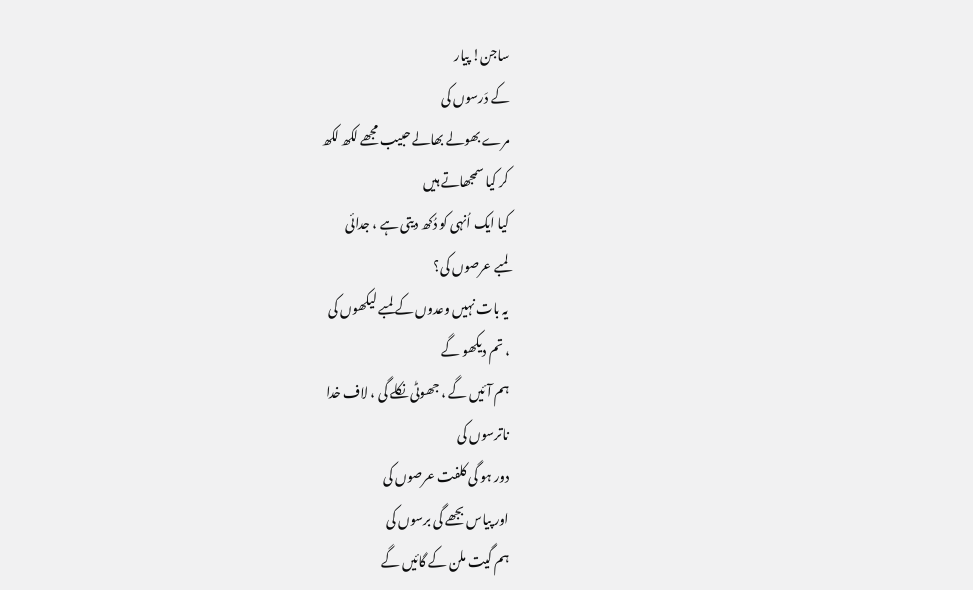ساجن! پیار
کے دَرسوں کی
مرے بھولے بھالے حبیب مجھے لکھ لکھ
کر کیا سمجھاتے ہیں
کیا ایک اُنہی کو دُکھ دیتی ہے ، جدائی
لمبے عرصوں کی؟
یہ بات نہیں وعدوں کے لمبے لیکھوں کی
، تم دیکھو گے
ہم آئیں گے ، جھوٹی نکلے گی ، لاف خدا
ناترسوں کی
دور ہو گی کلفت عرصوں کی
اور پیاس بجھے گی برسوں کی
ہم گیت ملن کے گائیں گے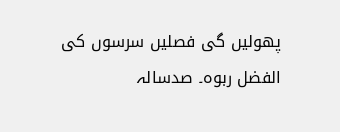پھولیں گی فصلیں سرسوں کی
الفضل ربوہ۔ صدسالہ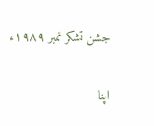جشن تشکر نمبر ١٩٨٩ء

اپنا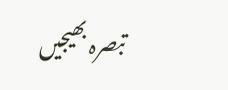تبصرہ بھیجیں